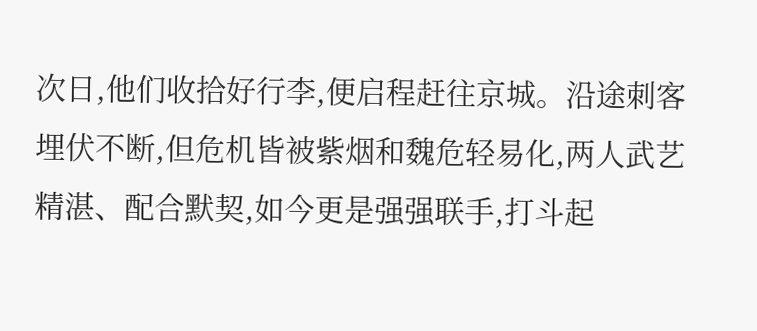次日,他们收拾好行李,便启程赶往京城。沿途刺客埋伏不断,但危机皆被紫烟和魏危轻易化,两人武艺精湛、配合默契,如今更是强强联手,打斗起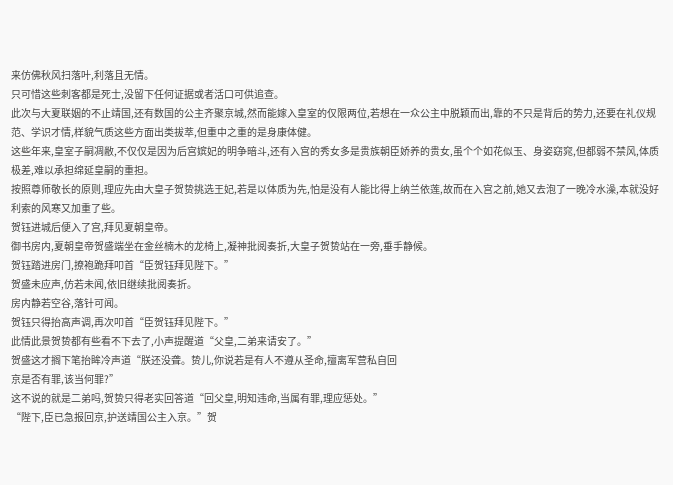来仿佛秋风扫落叶,利落且无情。
只可惜这些刺客都是死士,没留下任何证据或者活口可供追查。
此次与大夏联姻的不止靖国,还有数国的公主齐聚京城,然而能嫁入皇室的仅限两位,若想在一众公主中脱颖而出,靠的不只是背后的势力,还要在礼仪规范、学识才情,样貌气质这些方面出类拔萃,但重中之重的是身康体健。
这些年来,皇室子嗣凋敝,不仅仅是因为后宫嫔妃的明争暗斗,还有入宫的秀女多是贵族朝臣娇养的贵女,虽个个如花似玉、身姿窈窕,但都弱不禁风,体质极差,难以承担绵延皇嗣的重担。
按照尊师敬长的原则,理应先由大皇子贺贽挑选王妃,若是以体质为先,怕是没有人能比得上纳兰依莲,故而在入宫之前,她又去泡了一晚冷水澡,本就没好利索的风寒又加重了些。
贺钰进城后便入了宫,拜见夏朝皇帝。
御书房内,夏朝皇帝贺盛端坐在金丝楠木的龙椅上,凝神批阅奏折,大皇子贺贽站在一旁,垂手静候。
贺钰踏进房门,撩袍跪拜叩首“臣贺钰拜见陛下。”
贺盛未应声,仿若未闻,依旧继续批阅奏折。
房内静若空谷,落针可闻。
贺钰只得抬高声调,再次叩首“臣贺钰拜见陛下。”
此情此景贺贽都有些看不下去了,小声提醒道“父皇,二弟来请安了。”
贺盛这才搁下笔抬眸冷声道“朕还没聋。贽儿,你说若是有人不遵从圣命,擅离军营私自回
京是否有罪,该当何罪?”
这不说的就是二弟吗,贺贽只得老实回答道“回父皇,明知违命,当属有罪,理应惩处。”
“陛下,臣已急报回京,护送靖国公主入京。”贺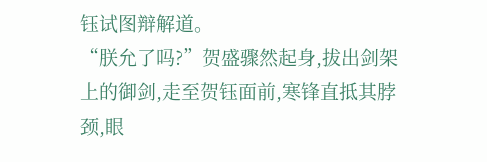钰试图辩解道。
“朕允了吗?”贺盛骤然起身,拔出剑架上的御剑,走至贺钰面前,寒锋直抵其脖颈,眼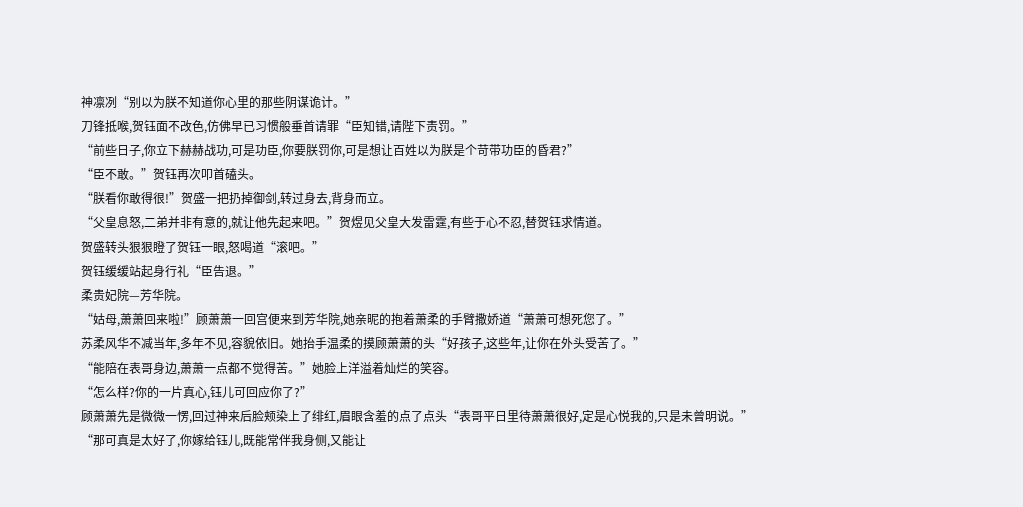神凛冽“别以为朕不知道你心里的那些阴谋诡计。”
刀锋抵喉,贺钰面不改色,仿佛早已习惯般垂首请罪“臣知错,请陛下责罚。”
“前些日子,你立下赫赫战功,可是功臣,你要朕罚你,可是想让百姓以为朕是个苛带功臣的昏君?”
“臣不敢。”贺钰再次叩首磕头。
“朕看你敢得很!”贺盛一把扔掉御剑,转过身去,背身而立。
“父皇息怒,二弟并非有意的,就让他先起来吧。”贺煜见父皇大发雷霆,有些于心不忍,替贺钰求情道。
贺盛转头狠狠瞪了贺钰一眼,怒喝道“滚吧。”
贺钰缓缓站起身行礼“臣告退。”
柔贵妃院—芳华院。
“姑母,萧萧回来啦!”顾萧萧一回宫便来到芳华院,她亲昵的抱着萧柔的手臂撒娇道“萧萧可想死您了。”
苏柔风华不减当年,多年不见,容貌依旧。她抬手温柔的摸顾萧萧的头“好孩子,这些年,让你在外头受苦了。”
“能陪在表哥身边,萧萧一点都不觉得苦。”她脸上洋溢着灿烂的笑容。
“怎么样?你的一片真心,钰儿可回应你了?”
顾萧萧先是微微一愣,回过神来后脸颊染上了绯红,眉眼含羞的点了点头“表哥平日里待萧萧很好,定是心悦我的,只是未曾明说。”
“那可真是太好了,你嫁给钰儿,既能常伴我身侧,又能让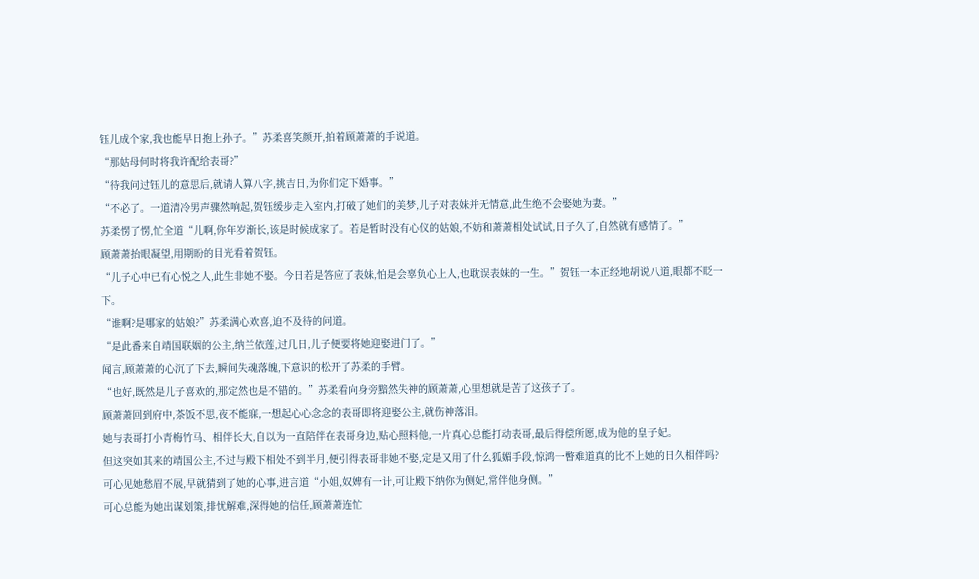钰儿成个家,我也能早日抱上孙子。”苏柔喜笑颜开,拍着顾萧萧的手说道。
“那姑母何时将我许配给表哥?”
“待我问过钰儿的意思后,就请人算八字,挑吉日,为你们定下婚事。”
“不必了。一道清冷男声骤然响起,贺钰缓步走入室内,打破了她们的美梦,儿子对表妹并无情意,此生绝不会娶她为妻。”
苏柔愣了愣,忙全道“儿啊,你年岁渐长,该是时候成家了。若是暂时没有心仪的姑娘,不妨和萧萧相处试试,日子久了,自然就有感情了。”
顾萧萧抬眼凝望,用期盼的目光看着贺钰。
“儿子心中已有心悦之人,此生非她不娶。今日若是答应了表妹,怕是会辜负心上人,也耽误表妹的一生。”贺钰一本正经地胡说八道,眼都不眨一下。
“谁啊?是哪家的姑娘?”苏柔满心欢喜,迫不及待的问道。
“是此番来自靖国联姻的公主,纳兰依莲,过几日,儿子便要将她迎娶进门了。”
闻言,顾萧萧的心沉了下去,瞬间失魂落魄,下意识的松开了苏柔的手臂。
“也好,既然是儿子喜欢的,那定然也是不错的。”苏柔看向身旁黯然失神的顾萧萧,心里想就是苦了这孩子了。
顾萧萧回到府中,茶饭不思,夜不能寐,一想起心心念念的表哥即将迎娶公主,就伤神落泪。
她与表哥打小青梅竹马、相伴长大,自以为一直陪伴在表哥身边,贴心照料他,一片真心总能打动表哥,最后得偿所愿,成为他的皇子妃。
但这突如其来的靖国公主,不过与殿下相处不到半月,便引得表哥非她不娶,定是又用了什么狐媚手段,惊鸿一瞥难道真的比不上她的日久相伴吗?
可心见她愁眉不展,早就猜到了她的心事,进言道“小姐,奴婢有一计,可让殿下纳你为侧妃,常伴他身侧。”
可心总能为她出谋划策,排忧解难,深得她的信任,顾萧萧连忙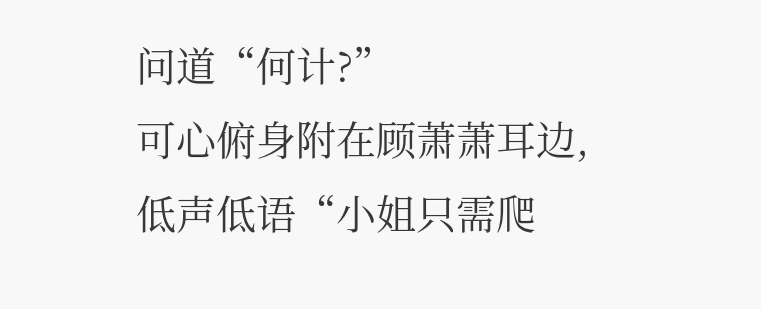问道“何计?”
可心俯身附在顾萧萧耳边,低声低语“小姐只需爬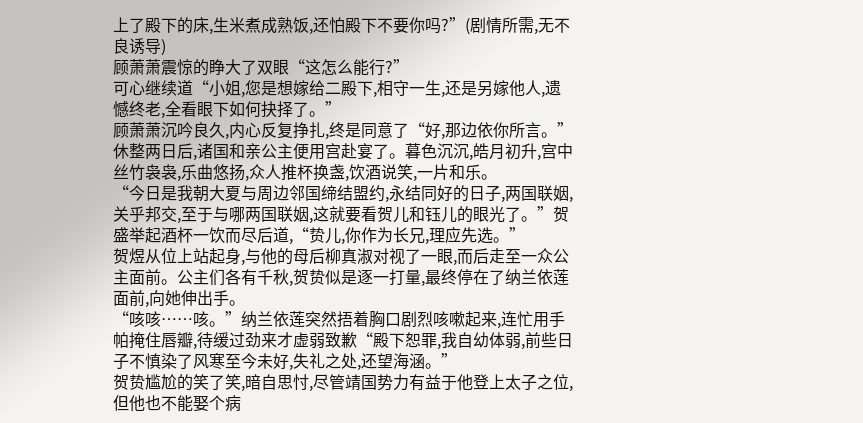上了殿下的床,生米煮成熟饭,还怕殿下不要你吗?”(剧情所需,无不良诱导)
顾萧萧震惊的睁大了双眼“这怎么能行?”
可心继续道“小姐,您是想嫁给二殿下,相守一生,还是另嫁他人,遗憾终老,全看眼下如何抉择了。”
顾萧萧沉吟良久,内心反复挣扎,终是同意了“好,那边依你所言。”
休整两日后,诸国和亲公主便用宫赴宴了。暮色沉沉,皓月初升,宫中丝竹袅袅,乐曲悠扬,众人推杯换盏,饮酒说笑,一片和乐。
“今日是我朝大夏与周边邻国缔结盟约,永结同好的日子,两国联姻,关乎邦交,至于与哪两国联姻,这就要看贺儿和钰儿的眼光了。”贺盛举起酒杯一饮而尽后道,“贽儿,你作为长兄,理应先选。”
贺煜从位上站起身,与他的母后柳真淑对视了一眼,而后走至一众公主面前。公主们各有千秋,贺贽似是逐一打量,最终停在了纳兰依莲面前,向她伸出手。
“咳咳……咳。”纳兰依莲突然捂着胸口剧烈咳嗽起来,连忙用手帕掩住唇瓣,待缓过劲来才虚弱致歉“殿下恕罪,我自幼体弱,前些日子不慎染了风寒至今未好,失礼之处,还望海涵。”
贺贽尴尬的笑了笑,暗自思忖,尽管靖国势力有益于他登上太子之位,但他也不能娶个病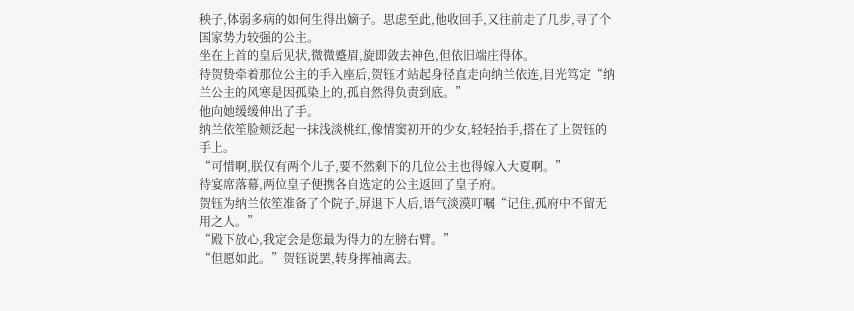秧子,体弱多病的如何生得出嫡子。思虑至此,他收回手,又往前走了几步,寻了个国家势力较强的公主。
坐在上首的皇后见状,微微蹙眉,旋即敛去神色,但依旧端庄得体。
待贺贽牵着那位公主的手入座后,贺钰才站起身径直走向纳兰依连,目光笃定“纳兰公主的风寒是因孤染上的,孤自然得负责到底。”
他向她缓缓伸出了手。
纳兰依笙脸颊泛起一抹浅淡桃红,像情窦初开的少女,轻轻抬手,搭在了上贺钰的手上。
“可惜啊,朕仅有两个儿子,要不然剩下的几位公主也得嫁入大夏啊。”
待宴席落幕,两位皇子便携各自选定的公主返回了皇子府。
贺钰为纳兰依笙准备了个院子,屏退下人后,语气淡漠叮嘱“记住,孤府中不留无用之人。”
“殿下放心,我定会是您最为得力的左膀右臂。”
“但愿如此。”贺钰说罢,转身挥袖离去。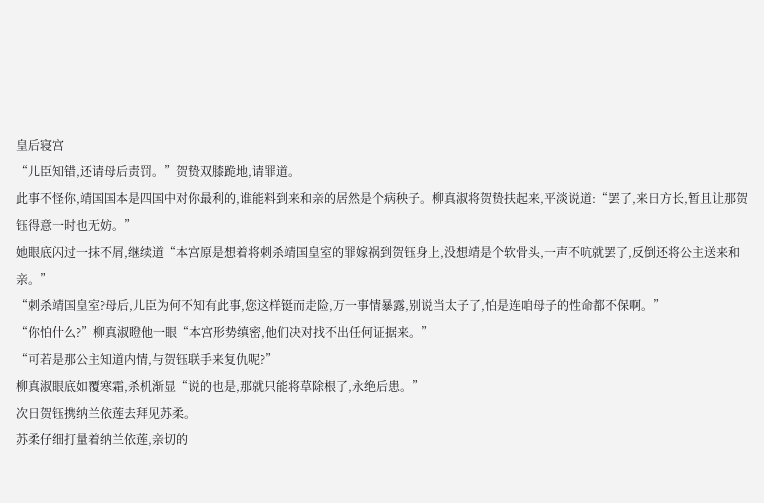皇后寝宫
“儿臣知错,还请母后责罚。”贺贽双膝跪地,请罪道。
此事不怪你,靖国国本是四国中对你最利的,谁能料到来和亲的居然是个病秧子。柳真淑将贺贽扶起来,平淡说道:“罢了,来日方长,暂且让那贺钰得意一时也无妨。”
她眼底闪过一抹不屑,继续道“本宫原是想着将刺杀靖国皇室的罪嫁祸到贺钰身上,没想靖是个软骨头,一声不吭就罢了,反倒还将公主送来和亲。”
“刺杀靖国皇室?母后,儿臣为何不知有此事,您这样铤而走险,万一事情暴露,别说当太子了,怕是连咱母子的性命都不保啊。”
“你怕什么?”柳真淑瞪他一眼“本宫形势缜密,他们决对找不出任何证据来。”
“可若是那公主知道内情,与贺钰联手来复仇呢?”
柳真淑眼底如覆寒霜,杀机渐显“说的也是,那就只能将草除根了,永绝后患。”
次日贺钰携纳兰依莲去拜见苏柔。
苏柔仔细打量着纳兰依莲,亲切的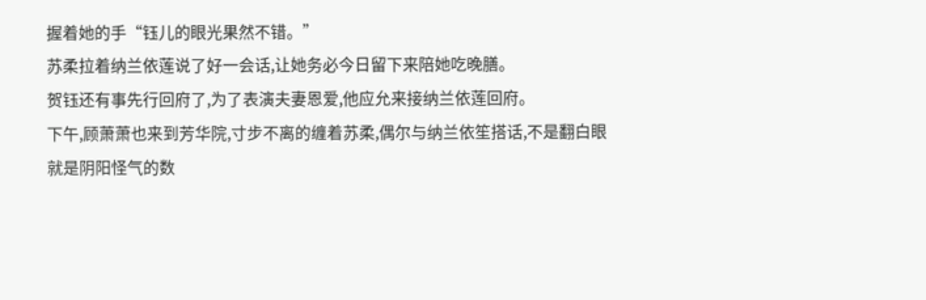握着她的手“钰儿的眼光果然不错。”
苏柔拉着纳兰依莲说了好一会话,让她务必今日留下来陪她吃晚膳。
贺钰还有事先行回府了,为了表演夫妻恩爱,他应允来接纳兰依莲回府。
下午,顾萧萧也来到芳华院,寸步不离的缠着苏柔,偶尔与纳兰依笙搭话,不是翻白眼
就是阴阳怪气的数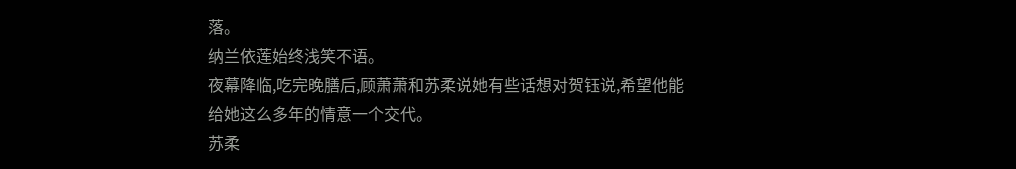落。
纳兰依莲始终浅笑不语。
夜幕降临,吃完晚膳后,顾萧萧和苏柔说她有些话想对贺钰说,希望他能
给她这么多年的情意一个交代。
苏柔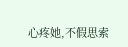心疼她,不假思索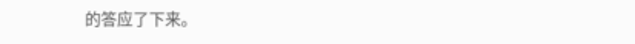的答应了下来。